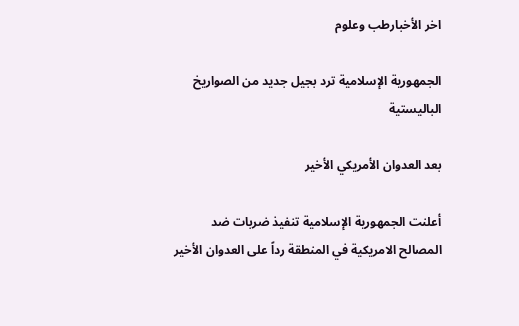اخر الأخبارطب وعلوم

الجمهورية الإسلامية ترد بجيل جديد من الصواريخ الباليستية

بعد العدوان الأمريكي الأخير

أعلنت الجمهورية الإسلامية تنفيذ ضربات ضد المصالح الامريكية في المنطقة رداً على العدوان الأخير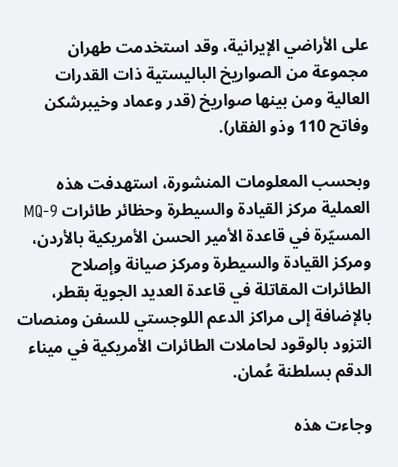على الأراضي الإيرانية، وقد استخدمت طهران مجموعة من الصواريخ الباليستية ذات القدرات العالية ومن بينها صواريخ (قدر وعماد وخيبرشكن وفاتح 110 وذو الفقار).

وبحسب المعلومات المنشورة، استهدفت هذه العملية مركز القيادة والسيطرة وحظائر طائرات MQ-9 المسيّرة في قاعدة الأمير الحسن الأمريكية بالأردن، ومركز القيادة والسيطرة ومركز صيانة وإصلاح الطائرات المقاتلة في قاعدة العديد الجوية بقطر، بالإضافة إلى مراكز الدعم اللوجستي للسفن ومنصات التزود بالوقود لحاملات الطائرات الأمريكية في ميناء الدقم بسلطنة عُمان.

وجاءت هذه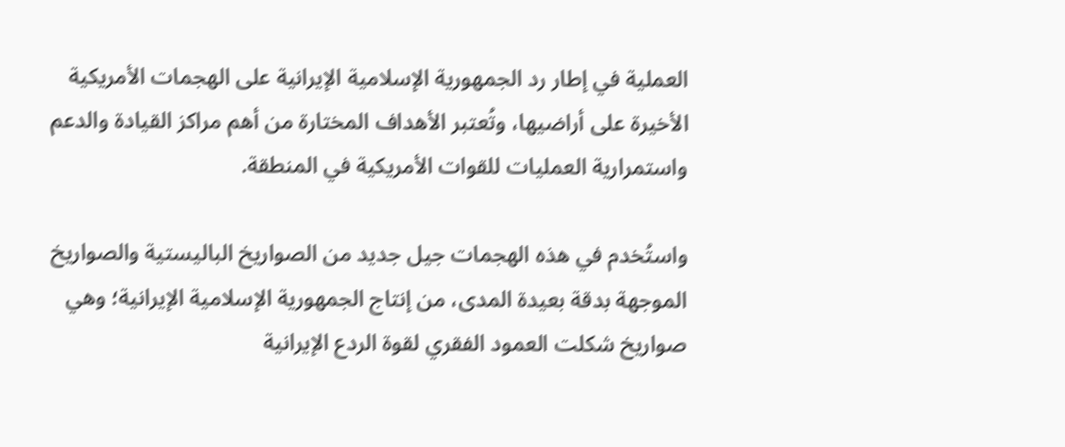العملية في إطار رد الجمهورية الإسلامية الإيرانية على الهجمات الأمريكية الأخيرة على أراضيها، وتُعتبر الأهداف المختارة من أهم مراكز القيادة والدعم واستمرارية العمليات للقوات الأمريكية في المنطقة.

واستُخدم في هذه الهجمات جيل جديد من الصواريخ الباليستية والصواريخ الموجهة بدقة بعيدة المدى، من إنتاج الجمهورية الإسلامية الإيرانية؛ وهي صواريخ شكلت العمود الفقري لقوة الردع الإيرانية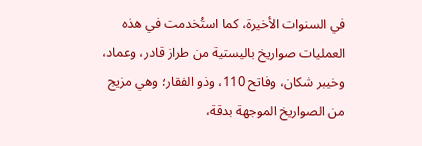في السنوات الأخيرة، كما استُخدمت في هذه العمليات صواريخ باليستية من طراز قادر، وعماد، وخيبر شكان، وفاتح 110، وذو الفقار؛ وهي مزيج من الصواريخ الموجهة بدقة،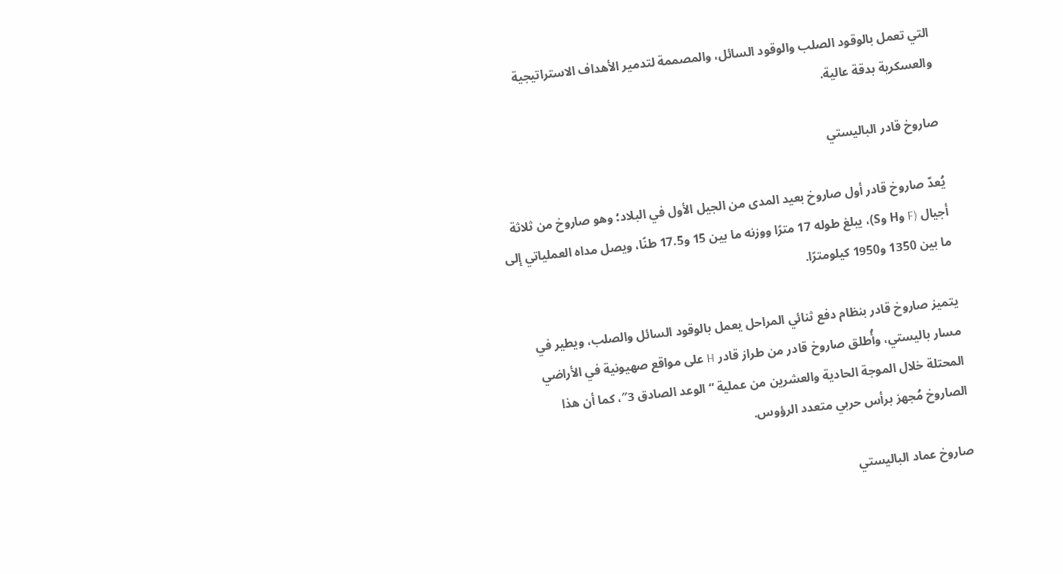التي تعمل بالوقود الصلب والوقود السائل، والمصممة لتدمير الأهداف الاستراتيجية والعسكرية بدقة عالية.

صاروخ قادر الباليستي

يُعدّ صاروخ قادر أول صاروخ بعيد المدى من الجيل الأول في البلاد؛ وهو صاروخ من ثلاثة أجيال (F وH وS)، يبلغ طوله 17 مترًا ووزنه ما بين 15 و17.5 طنًا، ويصل مداه العملياتي إلى ما بين 1350 و1950 كيلومترًا.

يتميز صاروخ قادر بنظام دفع ثنائي المراحل يعمل بالوقود السائل والصلب، ويطير في مسار باليستي، وأُطلق صاروخ قادر من طراز قادر H على مواقع صهيونية في الأراضي المحتلة خلال الموجة الحادية والعشرين من عملية “الوعد الصادق 3″، كما أن هذا الصاروخ مُجهز برأس حربي متعدد الرؤوس.

صاروخ عماد الباليستي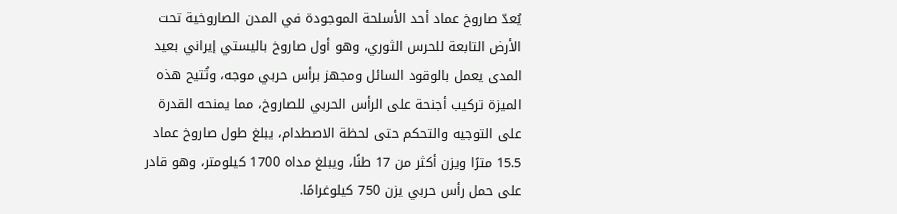يُعدّ صاروخ عماد أحد الأسلحة الموجودة في المدن الصاروخية تحت الأرض التابعة للحرس الثوري، وهو أول صاروخ باليستي إيراني بعيد المدى يعمل بالوقود السائل ومجهز برأس حربي موجه، وتُتيح هذه الميزة تركيب أجنحة على الرأس الحربي للصاروخ، مما يمنحه القدرة على التوجيه والتحكم حتى لحظة الاصطدام، يبلغ طول صاروخ عماد 15.5 مترًا ويزن أكثر من 17 طنًا، ويبلغ مداه 1700 كيلومتر، وهو قادر على حمل رأس حربي يزن 750 كيلوغرامًا.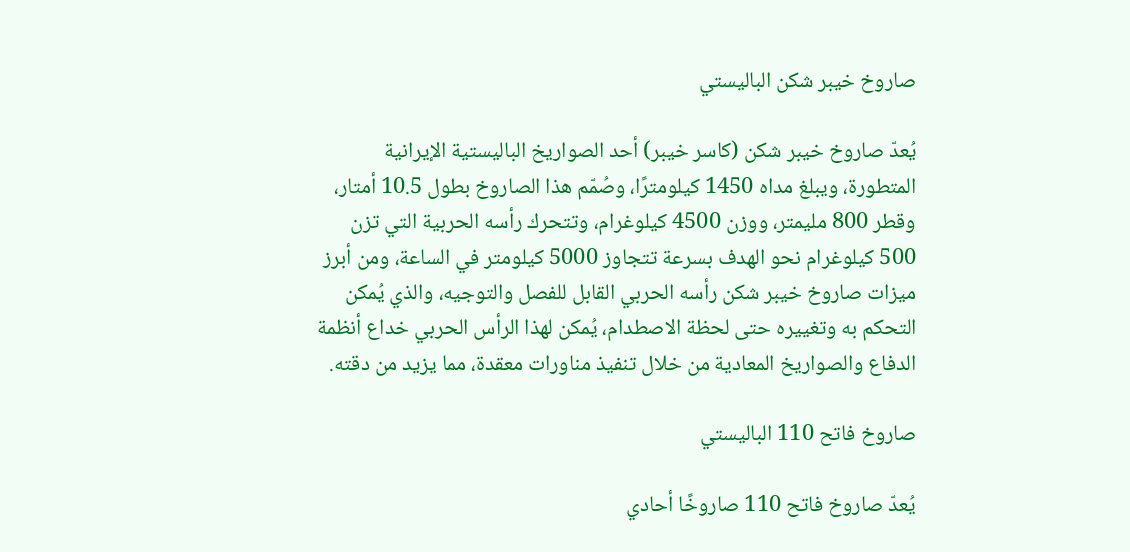صاروخ خيبر شكن الباليستي

يُعدّ صاروخ خيبر شكن (كاسر خيبر) أحد الصواريخ الباليستية الإيرانية المتطورة، ويبلغ مداه 1450 كيلومترًا، وصُمّم هذا الصاروخ بطول 10.5 أمتار، وقطر 800 مليمتر، ووزن 4500 كيلوغرام، وتتحرك رأسه الحربية التي تزن 500 كيلوغرام نحو الهدف بسرعة تتجاوز 5000 كيلومتر في الساعة، ومن أبرز ميزات صاروخ خيبر شكن رأسه الحربي القابل للفصل والتوجيه، والذي يُمكن التحكم به وتغييره حتى لحظة الاصطدام، يُمكن لهذا الرأس الحربي خداع أنظمة الدفاع والصواريخ المعادية من خلال تنفيذ مناورات معقدة، مما يزيد من دقته.

صاروخ فاتح 110 الباليستي

يُعدّ صاروخ فاتح 110 صاروخًا أحادي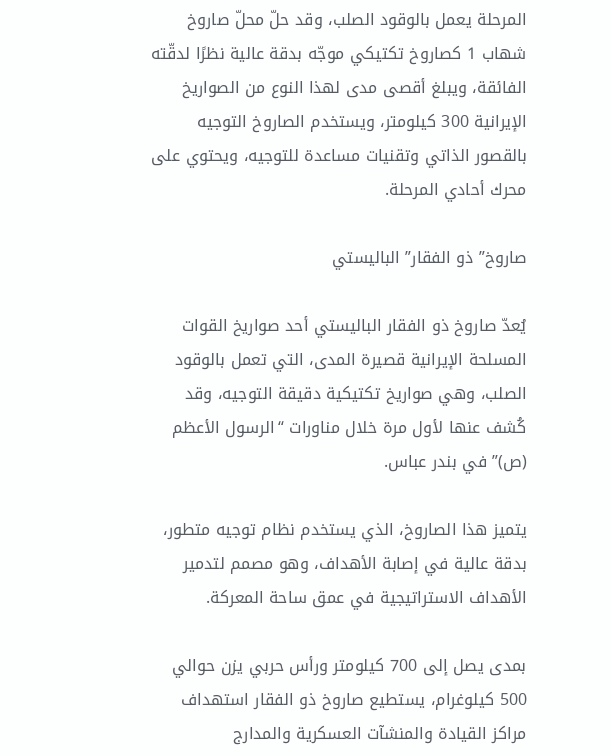المرحلة يعمل بالوقود الصلب، وقد حلّ محلّ صاروخ شهاب 1 كصاروخ تكتيكي موجّه بدقة عالية نظرًا لدقّته الفائقة، ويبلغ أقصى مدى لهذا النوع من الصواريخ الإيرانية 300 كيلومتر، ويستخدم الصاروخ التوجيه بالقصور الذاتي وتقنيات مساعدة للتوجيه، ويحتوي على محرك أحادي المرحلة.

صاروخ” ذو الفقار” الباليستي

يُعدّ صاروخ ذو الفقار الباليستي أحد صواريخ القوات المسلحة الإيرانية قصيرة المدى، التي تعمل بالوقود الصلب، وهي صواريخ تكتيكية دقيقة التوجيه، وقد كُشف عنها لأول مرة خلال مناورات “الرسول الأعظم (ص)” في بندر عباس.

يتميز هذا الصاروخ، الذي يستخدم نظام توجيه متطور، بدقة عالية في إصابة الأهداف، وهو مصمم لتدمير الأهداف الاستراتيجية في عمق ساحة المعركة.

بمدى يصل إلى 700 كيلومتر ورأس حربي يزن حوالي 500 كيلوغرام، يستطيع صاروخ ذو الفقار استهداف مراكز القيادة والمنشآت العسكرية والمدارج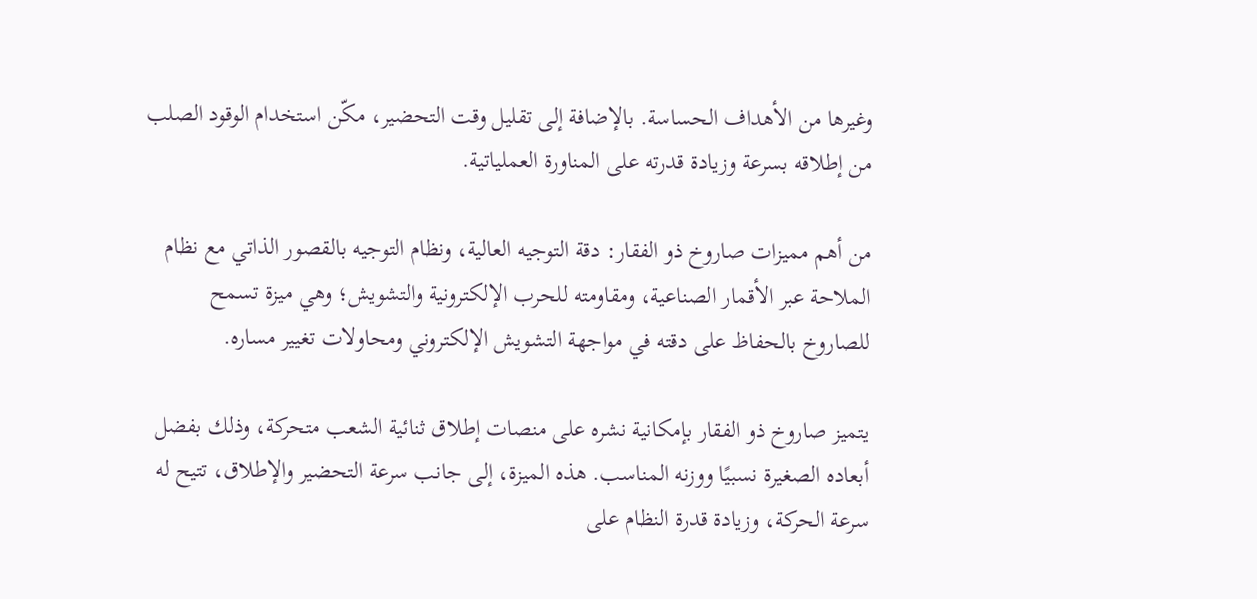وغيرها من الأهداف الحساسة. بالإضافة إلى تقليل وقت التحضير، مكّن استخدام الوقود الصلب من إطلاقه بسرعة وزيادة قدرته على المناورة العملياتية.

من أهم مميزات صاروخ ذو الفقار: دقة التوجيه العالية، ونظام التوجيه بالقصور الذاتي مع نظام الملاحة عبر الأقمار الصناعية، ومقاومته للحرب الإلكترونية والتشويش؛ وهي ميزة تسمح للصاروخ بالحفاظ على دقته في مواجهة التشويش الإلكتروني ومحاولات تغيير مساره.

يتميز صاروخ ذو الفقار بإمكانية نشره على منصات إطلاق ثنائية الشعب متحركة، وذلك بفضل أبعاده الصغيرة نسبيًا ووزنه المناسب. هذه الميزة، إلى جانب سرعة التحضير والإطلاق، تتيح له سرعة الحركة، وزيادة قدرة النظام على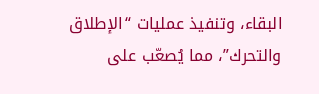البقاء، وتنفيذ عمليات “الإطلاق والتحرك”، مما يُصعّب على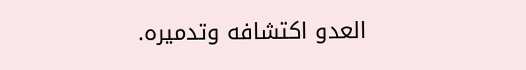العدو اكتشافه وتدميره.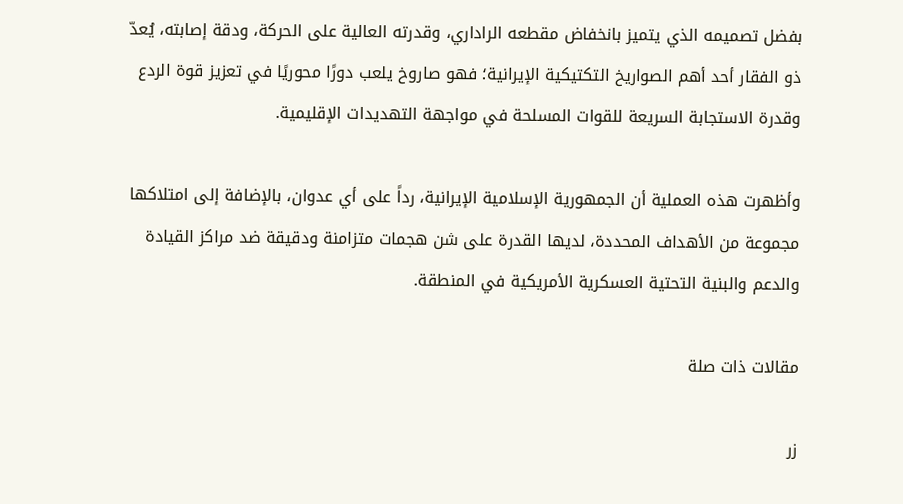بفضل تصميمه الذي يتميز بانخفاض مقطعه الراداري، وقدرته العالية على الحركة، ودقة إصابته، يُعدّ ذو الفقار أحد أهم الصواريخ التكتيكية الإيرانية؛ فهو صاروخ يلعب دورًا محوريًا في تعزيز قوة الردع وقدرة الاستجابة السريعة للقوات المسلحة في مواجهة التهديدات الإقليمية.

وأظهرت هذه العملية أن الجمهورية الإسلامية الإيرانية، رداً على أي عدوان، بالإضافة إلى امتلاكها مجموعة من الأهداف المحددة، لديها القدرة على شن هجمات متزامنة ودقيقة ضد مراكز القيادة والدعم والبنية التحتية العسكرية الأمريكية في المنطقة.

مقالات ذات صلة

زر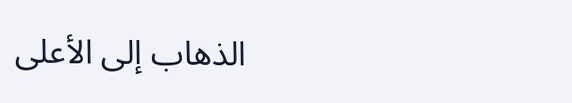الذهاب إلى الأعلى